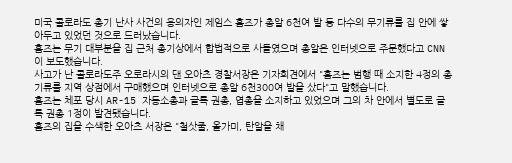미국 콜로라도 총기 난사 사건의 용의자인 제임스 홈즈가 총알 6천여 발 등 다수의 무기류를 집 안에 쌓아두고 있었던 것으로 드러났습니다.
홈즈는 무기 대부분을 집 근처 총기상에서 합법적으로 사들였으며 총알은 인터넷으로 주문했다고 CNN이 보도했습니다.
사고가 난 콜로라도주 오로라시의 댄 오아츠 경찰서장은 기자회견에서 "홈즈는 범행 때 소지한 4정의 총기류를 지역 상점에서 구매했으며 인터넷으로 총알 6천300여 발을 샀다"고 말했습니다.
홈즈는 체포 당시 AR-15 자동소총과 글록 권총, 엽총을 소지하고 있었으며 그의 차 안에서 별도로 글록 권총 1정이 발견됐습니다.
홈즈의 집을 수색한 오아츠 서장은 "철삿줄, 올가미, 탄알을 채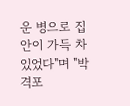운 병으로 집 안이 가득 차 있었다"며 "박격포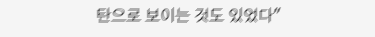탄으로 보이는 것도 있었다"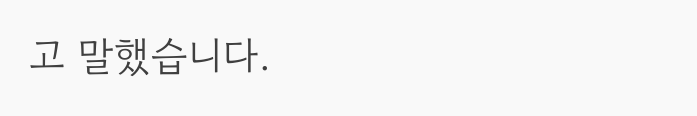고 말했습니다.